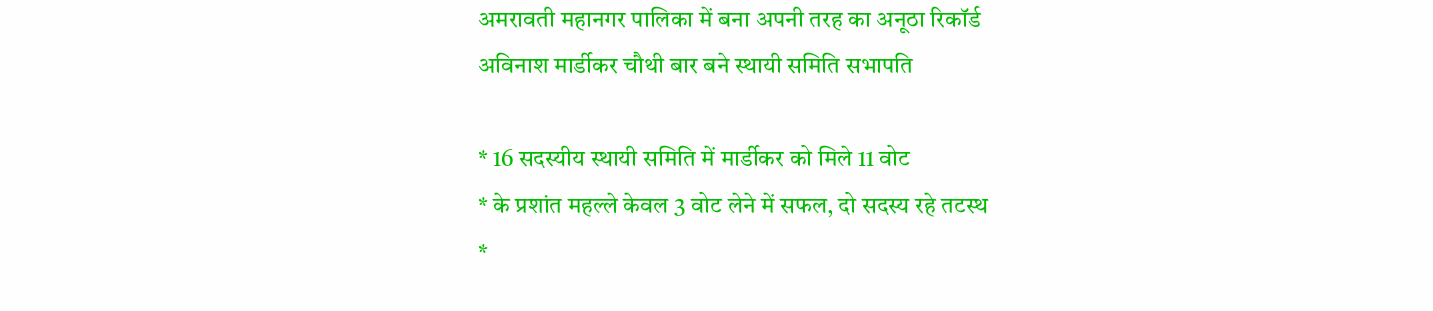अमरावती महानगर पालिका में बना अपनी तरह का अनूठा रिकॉर्ड
अविनाश मार्डीकर चौथी बार बने स्थायी समिति सभापति

* 16 सदस्यीय स्थायी समिति में मार्डीकर को मिले 11 वोट
* के प्रशांत महल्ले केवल 3 वोट लेने में सफल, दो सदस्य रहे तटस्थ
*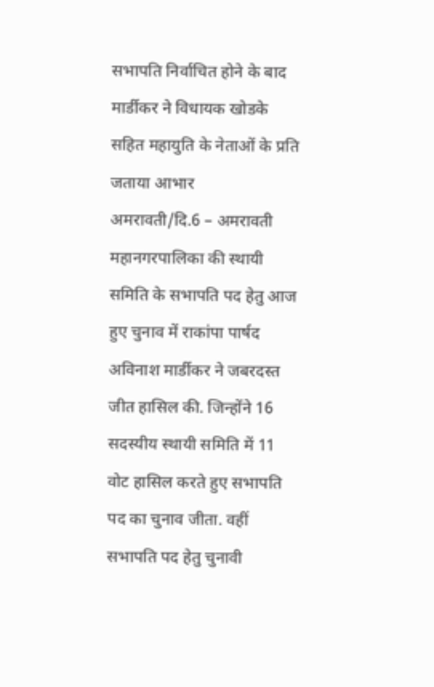सभापति निर्वाचित होने के बाद मार्डीकर ने विधायक खोडके सहित महायुति के नेताओं के प्रति जताया आभार
अमरावती/दि.6 – अमरावती महानगरपालिका की स्थायी समिति के सभापति पद हेतु आज हुए चुनाव में राकांपा पार्षद अविनाश मार्डीकर ने जबरदस्त जीत हासिल की. जिन्होंने 16 सदस्यीय स्थायी समिति में 11 वोट हासिल करते हुए सभापति पद का चुनाव जीता. वहीं सभापति पद हेतु चुनावी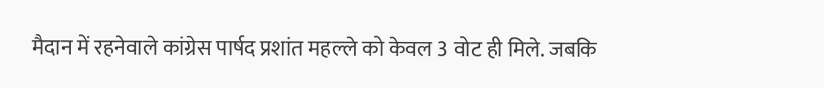मैदान में रहनेवाले कांग्रेस पार्षद प्रशांत महल्ले को केवल 3 वोट ही मिले. जबकि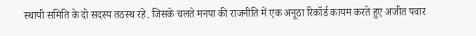स्थायी समिति के दो सदस्य तठस्थ रहे. जिसके चलते मनपा की राजनीति में एक अनूठा रिकॉर्ड कायम करते हुए अजीत पवार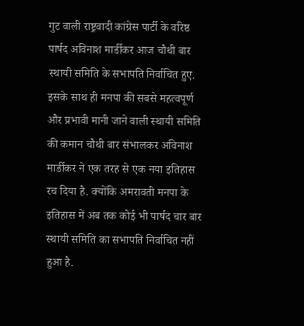गुट वाली राष्ट्रवादी कांग्रेस पार्टी के वरिष्ठ पार्षद अविनाश मार्डीकर आज चौथी बार स्थायी समिति के सभापति निर्वाचित हुए. इसके साथ ही मनपा की सबसे महत्वपूर्ण और प्रभावी मानी जाने वाली स्थायी समिति की कमान चौथी बार संभालकर अविनाश मार्डीकर ने एक तरह से एक नया इतिहास रच दिया है. क्योंकि अमरावती मनपा के इतिहास में अब तक कोई भी पार्षद चार बार स्थायी समिति का सभापति निर्वाचित नहीं हुआ है.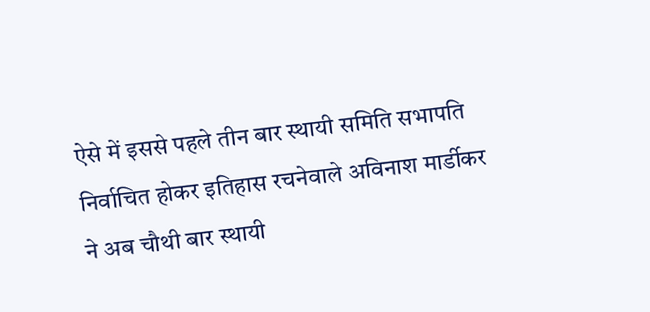ऐसे में इससे पहले तीन बार स्थायी समिति सभापति निर्वाचित होकर इतिहास रचनेवाले अविनाश मार्डीकर ने अब चौथी बार स्थायी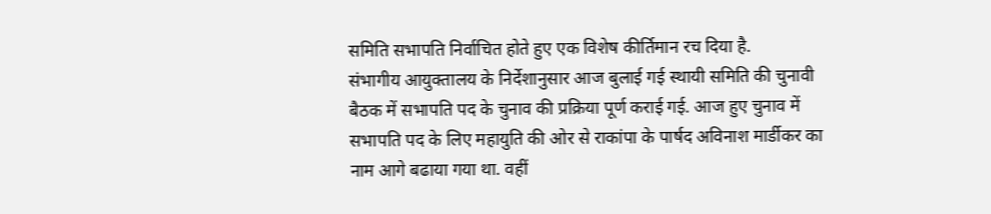समिति सभापति निर्वाचित होते हुए एक विशेष कीर्तिमान रच दिया है.
संभागीय आयुक्तालय के निर्देशानुसार आज बुलाई गई स्थायी समिति की चुनावी बैठक में सभापति पद के चुनाव की प्रक्रिया पूर्ण कराई गई. आज हुए चुनाव में सभापति पद के लिए महायुति की ओर से राकांपा के पार्षद अविनाश मार्डीकर का नाम आगे बढाया गया था. वहीं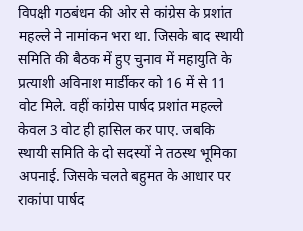विपक्षी गठबंधन की ओर से कांग्रेस के प्रशांत महल्ले ने नामांकन भरा था. जिसके बाद स्थायी समिति की बैठक में हुए चुनाव में महायुति के प्रत्याशी अविनाश मार्डीकर को 16 में से 11 वोट मिले. वहीं कांग्रेस पार्षद प्रशांत महल्ले केवल 3 वोट ही हासिल कर पाए. जबकि स्थायी समिति के दो सदस्यों ने तठस्थ भूमिका अपनाई. जिसके चलते बहुमत के आधार पर राकांपा पार्षद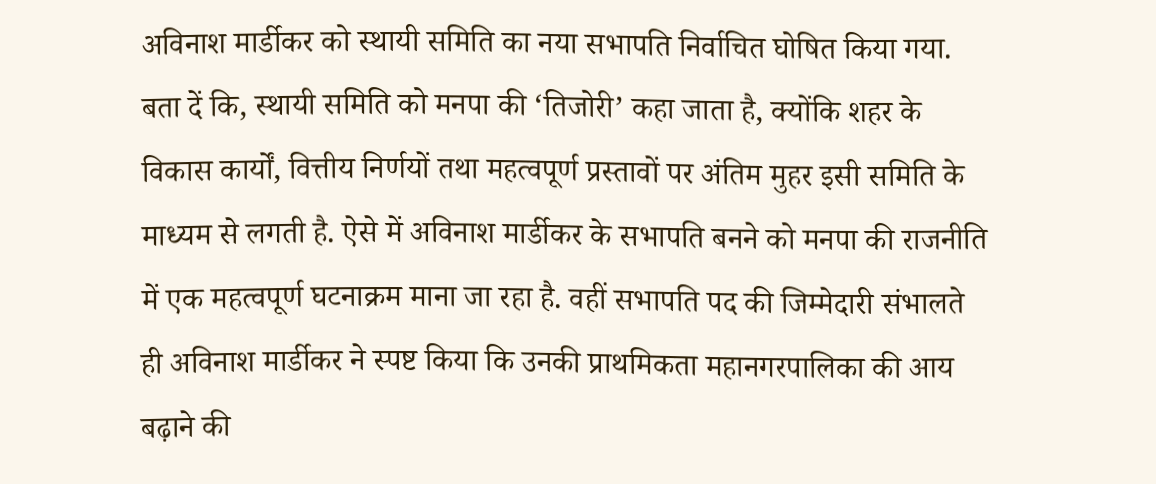अविनाश मार्डीकर को स्थायी समिति का नया सभापति निर्वाचित घोषित किया गया.
बता दें कि, स्थायी समिति को मनपा की ‘तिजोरी’ कहा जाता है, क्योंकि शहर के विकास कार्यों, वित्तीय निर्णयों तथा महत्वपूर्ण प्रस्तावों पर अंतिम मुहर इसी समिति के माध्यम से लगती है. ऐसे में अविनाश मार्डीकर के सभापति बनने को मनपा की राजनीति में एक महत्वपूर्ण घटनाक्रम माना जा रहा है. वहीं सभापति पद की जिम्मेदारी संभालते ही अविनाश मार्डीकर ने स्पष्ट किया कि उनकी प्राथमिकता महानगरपालिका की आय बढ़ाने की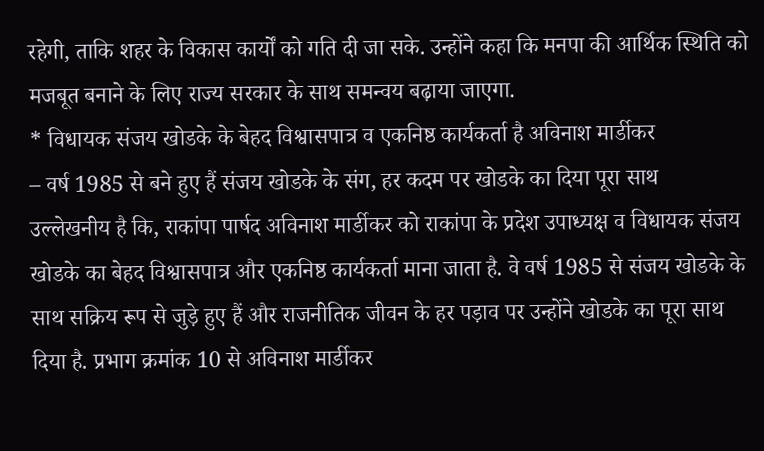रहेगी, ताकि शहर के विकास कार्यों को गति दी जा सके. उन्होंने कहा कि मनपा की आर्थिक स्थिति को मजबूत बनाने के लिए राज्य सरकार के साथ समन्वय बढ़ाया जाएगा.
* विधायक संजय खोडके के बेहद विश्वासपात्र व एकनिष्ठ कार्यकर्ता है अविनाश मार्डीकर
– वर्ष 1985 से बने हुए हैं संजय खोडके के संग, हर कदम पर खोडके का दिया पूरा साथ
उल्लेखनीय है कि, राकांपा पार्षद अविनाश मार्डीकर को राकांपा के प्रदेश उपाध्यक्ष व विधायक संजय खोडके का बेहद विश्वासपात्र और एकनिष्ठ कार्यकर्ता माना जाता है. वे वर्ष 1985 से संजय खोडके के साथ सक्रिय रूप से जुड़े हुए हैं और राजनीतिक जीवन के हर पड़ाव पर उन्होंने खोडके का पूरा साथ दिया है. प्रभाग क्रमांक 10 से अविनाश मार्डीकर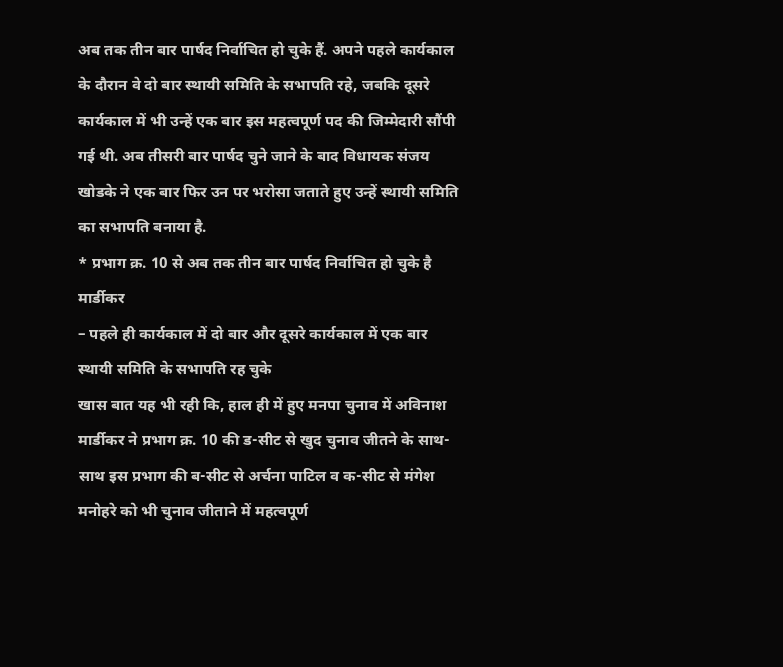अब तक तीन बार पार्षद निर्वाचित हो चुके हैं. अपने पहले कार्यकाल के दौरान वे दो बार स्थायी समिति के सभापति रहे, जबकि दूसरे कार्यकाल में भी उन्हें एक बार इस महत्वपूर्ण पद की जिम्मेदारी सौंपी गई थी. अब तीसरी बार पार्षद चुने जाने के बाद विधायक संजय खोडके ने एक बार फिर उन पर भरोसा जताते हुए उन्हें स्थायी समिति का सभापति बनाया है.
* प्रभाग क्र. 10 से अब तक तीन बार पार्षद निर्वाचित हो चुके है मार्डीकर
– पहले ही कार्यकाल में दो बार और दूसरे कार्यकाल में एक बार स्थायी समिति के सभापति रह चुके
खास बात यह भी रही कि, हाल ही में हुए मनपा चुनाव में अविनाश मार्डीकर ने प्रभाग क्र. 10 की ड-सीट से खुद चुनाव जीतने के साथ-साथ इस प्रभाग की ब-सीट से अर्चना पाटिल व क-सीट से मंगेश मनोहरे को भी चुनाव जीताने में महत्वपूर्ण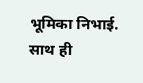भूमिका निभाई. साथ ही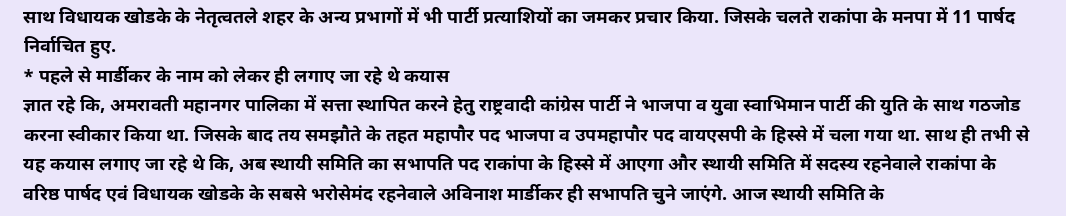साथ विधायक खोडके के नेतृत्वतले शहर के अन्य प्रभागों में भी पार्टी प्रत्याशियों का जमकर प्रचार किया. जिसके चलते राकांपा के मनपा में 11 पार्षद निर्वाचित हुए.
* पहले से मार्डीकर के नाम को लेकर ही लगाए जा रहे थे कयास
ज्ञात रहे कि, अमरावती महानगर पालिका में सत्ता स्थापित करने हेतु राष्ट्रवादी कांग्रेस पार्टी ने भाजपा व युवा स्वाभिमान पार्टी की युति के साथ गठजोड करना स्वीकार किया था. जिसके बाद तय समझौते के तहत महापौर पद भाजपा व उपमहापौर पद वायएसपी के हिस्से में चला गया था. साथ ही तभी से यह कयास लगाए जा रहे थे कि, अब स्थायी समिति का सभापति पद राकांपा के हिस्से में आएगा और स्थायी समिति में सदस्य रहनेवाले राकांपा के वरिष्ठ पार्षद एवं विधायक खोडके के सबसे भरोसेमंद रहनेवाले अविनाश मार्डीकर ही सभापति चुने जाएंगे. आज स्थायी समिति के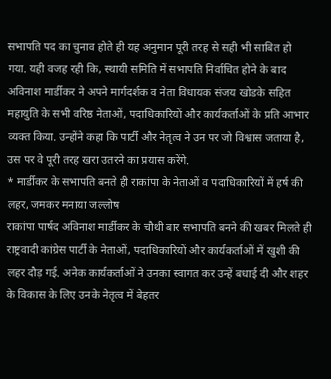सभापति पद का चुनाव होते ही यह अनुमान पूरी तरह से सही भी साबित हो गया. यही वजह रही कि, स्थायी समिति में सभापति निर्वाचित होने के बाद अविनाश मार्डीकर ने अपने मार्गदर्शक व नेता विधायक संजय खोडके सहित महायुति के सभी वरिष्ठ नेताओं, पदाधिकारियों और कार्यकर्ताओं के प्रति आभार व्यक्त किया. उन्होंने कहा कि पार्टी और नेतृत्व ने उन पर जो विश्वास जताया है, उस पर वे पूरी तरह खरा उतरने का प्रयास करेंगे.
* मार्डीकर के सभापति बनते ही राकांपा के नेताओं व पदाधिकारियों में हर्ष की लहर, जमकर मनाया जल्लोष
राकांपा पार्षद अविनाश मार्डीकर के चौथी बार सभापति बनने की खबर मिलते ही राष्ट्रवादी कांग्रेस पार्टी के नेताओं, पदाधिकारियों और कार्यकर्ताओं में खुशी की लहर दौड़ गई. अनेक कार्यकर्ताओं ने उनका स्वागत कर उन्हें बधाई दी और शहर के विकास के लिए उनके नेतृत्व में बेहतर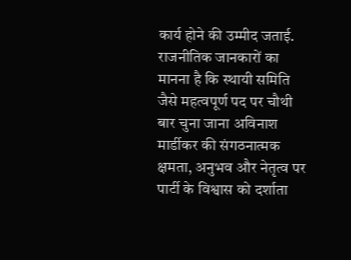कार्य होने की उम्मीद जताई. राजनीतिक जानकारों का मानना है कि स्थायी समिति जैसे महत्वपूर्ण पद पर चौथी बार चुना जाना अविनाश मार्डीकर की संगठनात्मक क्षमता, अनुभव और नेतृत्व पर पार्टी के विश्वास को दर्शाता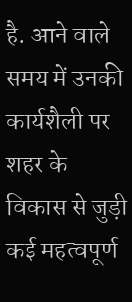है. आने वाले समय में उनकी कार्यशैली पर शहर के विकास से जुड़ी कई महत्वपूर्ण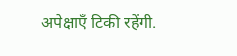अपेक्षाएँ टिकी रहेंगी.